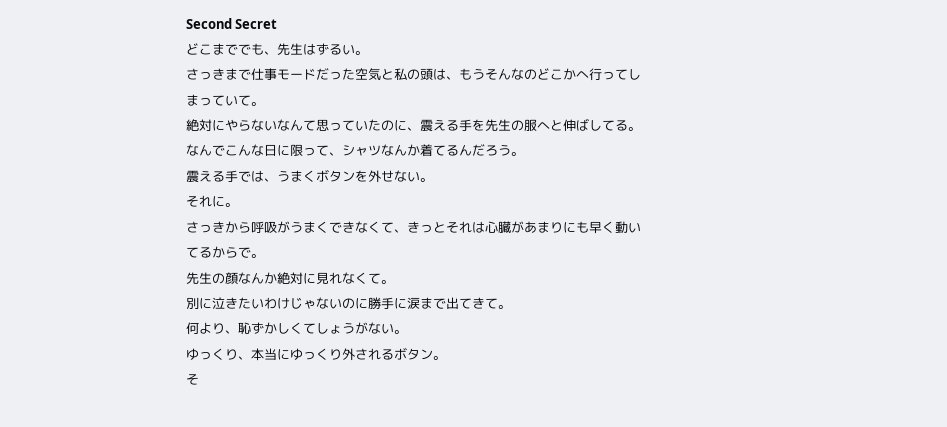Second Secret
どこまででも、先生はずるい。
さっきまで仕事モードだった空気と私の頭は、もうそんなのどこかへ行ってしまっていて。
絶対にやらないなんて思っていたのに、震える手を先生の服へと伸ばしてる。
なんでこんな日に限って、シャツなんか着てるんだろう。
震える手では、うまくボタンを外せない。
それに。
さっきから呼吸がうまくできなくて、きっとそれは心臓があまりにも早く動いてるからで。
先生の顔なんか絶対に見れなくて。
別に泣きたいわけじゃないのに勝手に涙まで出てきて。
何より、恥ずかしくてしょうがない。
ゆっくり、本当にゆっくり外されるボタン。
そ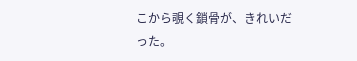こから覗く鎖骨が、きれいだった。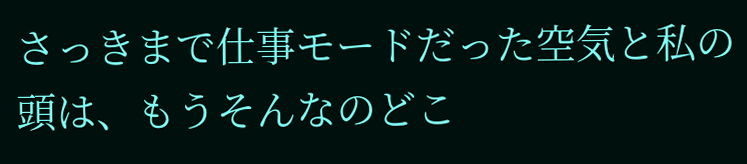さっきまで仕事モードだった空気と私の頭は、もうそんなのどこ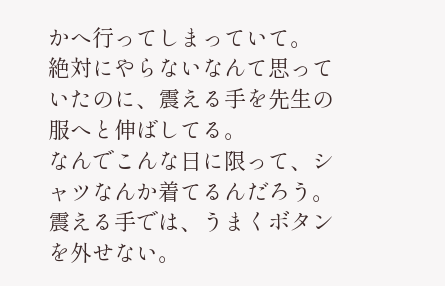かへ行ってしまっていて。
絶対にやらないなんて思っていたのに、震える手を先生の服へと伸ばしてる。
なんでこんな日に限って、シャツなんか着てるんだろう。
震える手では、うまくボタンを外せない。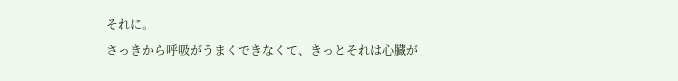それに。
さっきから呼吸がうまくできなくて、きっとそれは心臓が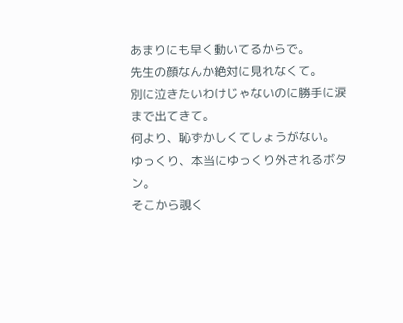あまりにも早く動いてるからで。
先生の顔なんか絶対に見れなくて。
別に泣きたいわけじゃないのに勝手に涙まで出てきて。
何より、恥ずかしくてしょうがない。
ゆっくり、本当にゆっくり外されるボタン。
そこから覗く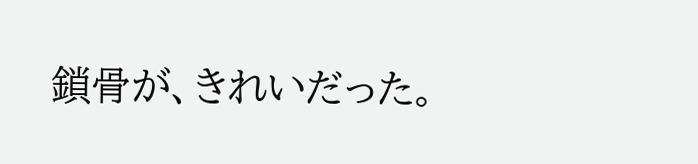鎖骨が、きれいだった。